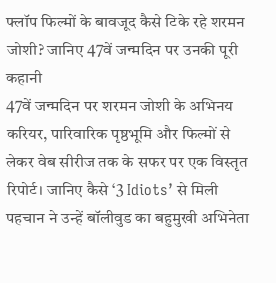फ्लॉप फिल्मों के बावजूद कैसे टिके रहे शरमन जोशी? जानिए 47वें जन्मदिन पर उनकी पूरी कहानी
47वें जन्मदिन पर शरमन जोशी के अभिनय करियर, पारिवारिक पृष्ठभूमि और फिल्मों से लेकर वेब सीरीज तक के सफर पर एक विस्तृत रिपोर्ट। जानिए कैसे ‘3 Idiots’ से मिली पहचान ने उन्हें बॉलीवुड का बहुमुखी अभिनेता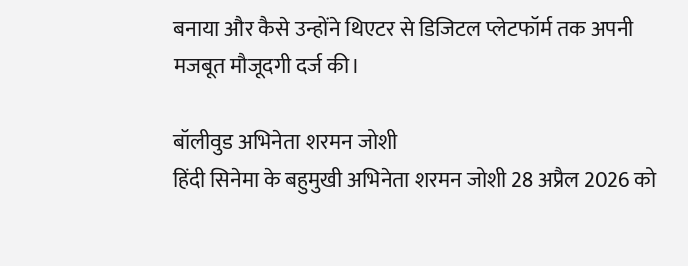बनाया और कैसे उन्होंने थिएटर से डिजिटल प्लेटफॉर्म तक अपनी मजबूत मौजूदगी दर्ज की।

बॉलीवुड अभिनेता शरमन जोशी
हिंदी सिनेमा के बहुमुखी अभिनेता शरमन जोशी 28 अप्रैल 2026 को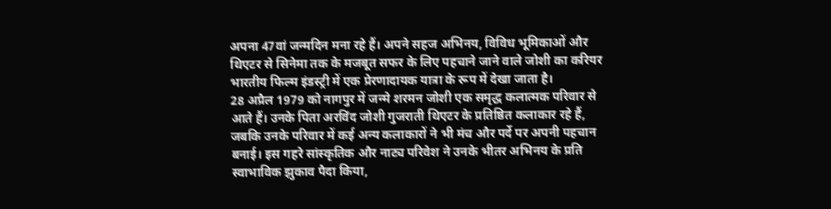अपना 47वां जन्मदिन मना रहे हैं। अपने सहज अभिनय, विविध भूमिकाओं और थिएटर से सिनेमा तक के मजबूत सफर के लिए पहचाने जाने वाले जोशी का करियर भारतीय फिल्म इंडस्ट्री में एक प्रेरणादायक यात्रा के रूप में देखा जाता है।
28 अप्रैल 1979 को नागपुर में जन्मे शरमन जोशी एक समृद्ध कलात्मक परिवार से आते हैं। उनके पिता अरविंद जोशी गुजराती थिएटर के प्रतिष्ठित कलाकार रहे हैं, जबकि उनके परिवार में कई अन्य कलाकारों ने भी मंच और पर्दे पर अपनी पहचान बनाई। इस गहरे सांस्कृतिक और नाट्य परिवेश ने उनके भीतर अभिनय के प्रति स्वाभाविक झुकाव पैदा किया,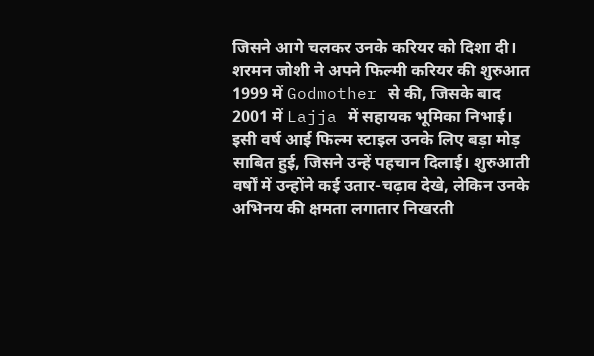जिसने आगे चलकर उनके करियर को दिशा दी।
शरमन जोशी ने अपने फिल्मी करियर की शुरुआत 1999 में Godmother से की, जिसके बाद 2001 में Lajja में सहायक भूमिका निभाई। इसी वर्ष आई फिल्म स्टाइल उनके लिए बड़ा मोड़ साबित हुई, जिसने उन्हें पहचान दिलाई। शुरुआती वर्षों में उन्होंने कई उतार-चढ़ाव देखे, लेकिन उनके अभिनय की क्षमता लगातार निखरती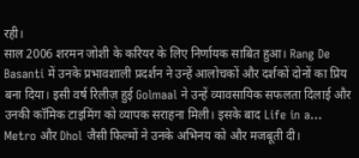रही।
साल 2006 शरमन जोशी के करियर के लिए निर्णायक साबित हुआ। Rang De Basanti में उनके प्रभावशाली प्रदर्शन ने उन्हें आलोचकों और दर्शकों दोनों का प्रिय बना दिया। इसी वर्ष रिलीज़ हुई Golmaal ने उन्हें व्यावसायिक सफलता दिलाई और उनकी कॉमिक टाइमिंग को व्यापक सराहना मिली। इसके बाद Life in a... Metro और Dhol जैसी फिल्मों ने उनके अभिनय को और मजबूती दी।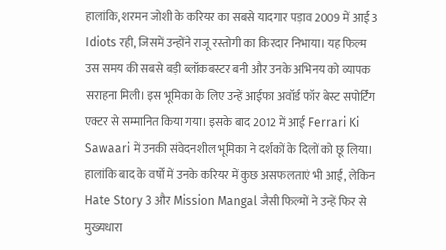हालांकि, शरमन जोशी के करियर का सबसे यादगार पड़ाव 2009 में आई 3 Idiots रही, जिसमें उन्होंने राजू रस्तोगी का किरदार निभाया। यह फिल्म उस समय की सबसे बड़ी ब्लॉकबस्टर बनी और उनके अभिनय को व्यापक सराहना मिली। इस भूमिका के लिए उन्हें आईफा अवॉर्ड फॉर बेस्ट सपोर्टिंग एक्टर से सम्मानित किया गया। इसके बाद 2012 में आई Ferrari Ki Sawaari में उनकी संवेदनशील भूमिका ने दर्शकों के दिलों को छू लिया।
हालांकि बाद के वर्षों में उनके करियर में कुछ असफलताएं भी आईं, लेकिन Hate Story 3 और Mission Mangal जैसी फिल्मों ने उन्हें फिर से मुख्यधारा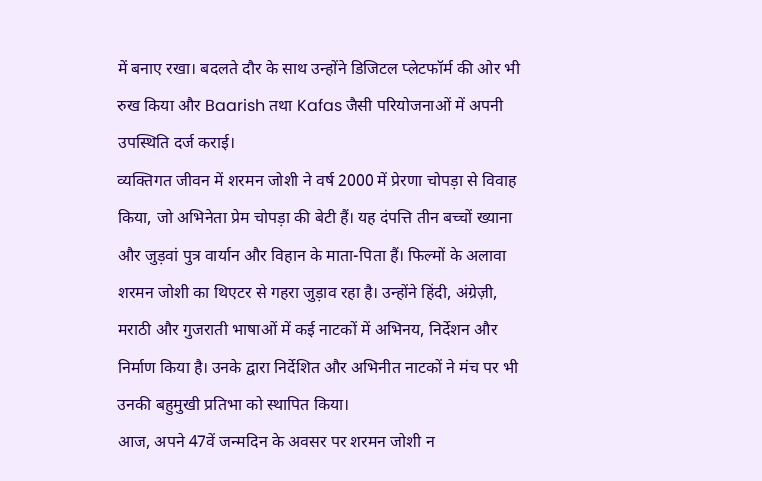में बनाए रखा। बदलते दौर के साथ उन्होंने डिजिटल प्लेटफॉर्म की ओर भी रुख किया और Baarish तथा Kafas जैसी परियोजनाओं में अपनी उपस्थिति दर्ज कराई।
व्यक्तिगत जीवन में शरमन जोशी ने वर्ष 2000 में प्रेरणा चोपड़ा से विवाह किया, जो अभिनेता प्रेम चोपड़ा की बेटी हैं। यह दंपत्ति तीन बच्चों ख्याना और जुड़वां पुत्र वार्यान और विहान के माता-पिता हैं। फिल्मों के अलावा शरमन जोशी का थिएटर से गहरा जुड़ाव रहा है। उन्होंने हिंदी, अंग्रेज़ी, मराठी और गुजराती भाषाओं में कई नाटकों में अभिनय, निर्देशन और निर्माण किया है। उनके द्वारा निर्देशित और अभिनीत नाटकों ने मंच पर भी उनकी बहुमुखी प्रतिभा को स्थापित किया।
आज, अपने 47वें जन्मदिन के अवसर पर शरमन जोशी न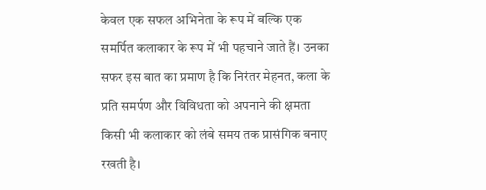केवल एक सफल अभिनेता के रूप में बल्कि एक समर्पित कलाकार के रूप में भी पहचाने जाते हैं। उनका सफर इस बात का प्रमाण है कि निरंतर मेहनत, कला के प्रति समर्पण और विविधता को अपनाने की क्षमता किसी भी कलाकार को लंबे समय तक प्रासंगिक बनाए रखती है।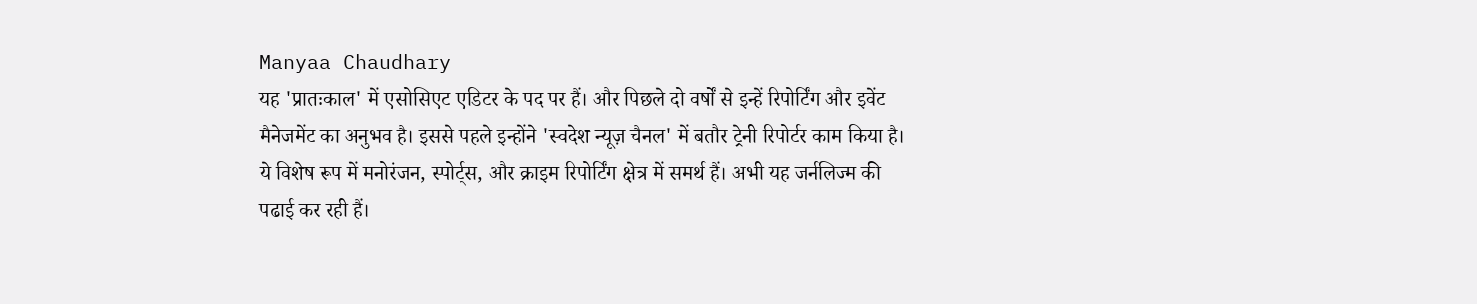Manyaa Chaudhary
यह 'प्रातःकाल' में एसोसिएट एडिटर के पद पर हैं। और पिछले दो वर्षों से इन्हें रिपोर्टिंग और इवेंट मैनेजमेंट का अनुभव है। इससे पहले इन्होंने 'स्वदेश न्यूज़ चैनल' में बतौर ट्रेनी रिपोर्टर काम किया है। ये विशेष रूप में मनोरंजन, स्पोर्ट्स, और क्राइम रिपोर्टिंग क्षेत्र में समर्थ हैं। अभी यह जर्नलिज्म की पढाई कर रही हैं।